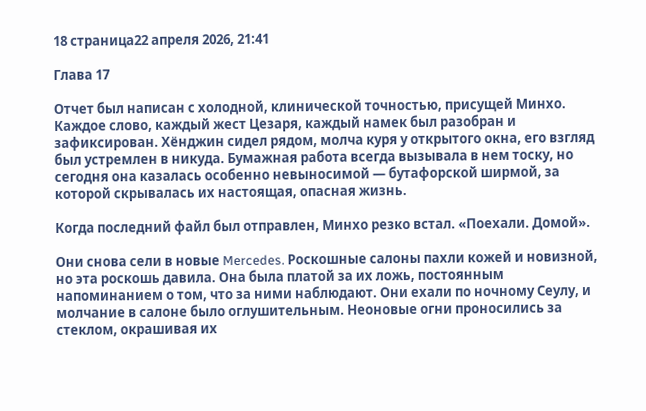18 страница22 апреля 2026, 21:41

Глава 17

Отчет был написан с холодной, клинической точностью, присущей Минхо. Каждое слово, каждый жест Цезаря, каждый намек был разобран и зафиксирован. Хёнджин сидел рядом, молча куря у открытого окна, его взгляд был устремлен в никуда. Бумажная работа всегда вызывала в нем тоску, но сегодня она казалась особенно невыносимой — бутафорской ширмой, за которой скрывалась их настоящая, опасная жизнь.

Когда последний файл был отправлен, Минхо резко встал. «Поехали. Домой».

Они снова сели в новые Mercedes. Роскошные салоны пахли кожей и новизной, но эта роскошь давила. Она была платой за их ложь, постоянным напоминанием о том, что за ними наблюдают. Они ехали по ночному Сеулу, и молчание в салоне было оглушительным. Неоновые огни проносились за стеклом, окрашивая их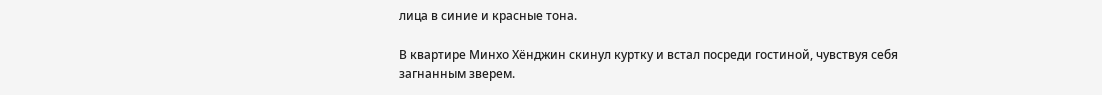лица в синие и красные тона.

В квартире Минхо Хёнджин скинул куртку и встал посреди гостиной, чувствуя себя загнанным зверем.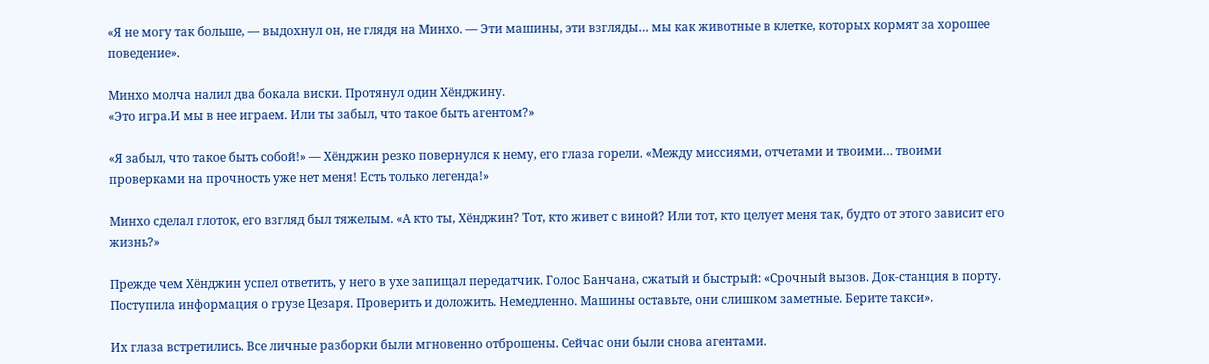«Я не могу так больше, — выдохнул он, не глядя на Минхо. — Эти машины, эти взгляды… мы как животные в клетке, которых кормят за хорошее поведение».

Минхо молча налил два бокала виски. Протянул один Хёнджину.
«Это игра.И мы в нее играем. Или ты забыл, что такое быть агентом?»

«Я забыл, что такое быть собой!» — Хёнджин резко повернулся к нему, его глаза горели. «Между миссиями, отчетами и твоими… твоими проверками на прочность уже нет меня! Есть только легенда!»

Минхо сделал глоток, его взгляд был тяжелым. «А кто ты, Хёнджин? Тот, кто живет с виной? Или тот, кто целует меня так, будто от этого зависит его жизнь?»

Прежде чем Хёнджин успел ответить, у него в ухе запищал передатчик. Голос Банчана, сжатый и быстрый: «Срочный вызов. Док-станция в порту. Поступила информация о грузе Цезаря. Проверить и доложить. Немедленно. Машины оставьте, они слишком заметные. Берите такси».

Их глаза встретились. Все личные разборки были мгновенно отброшены. Сейчас они были снова агентами.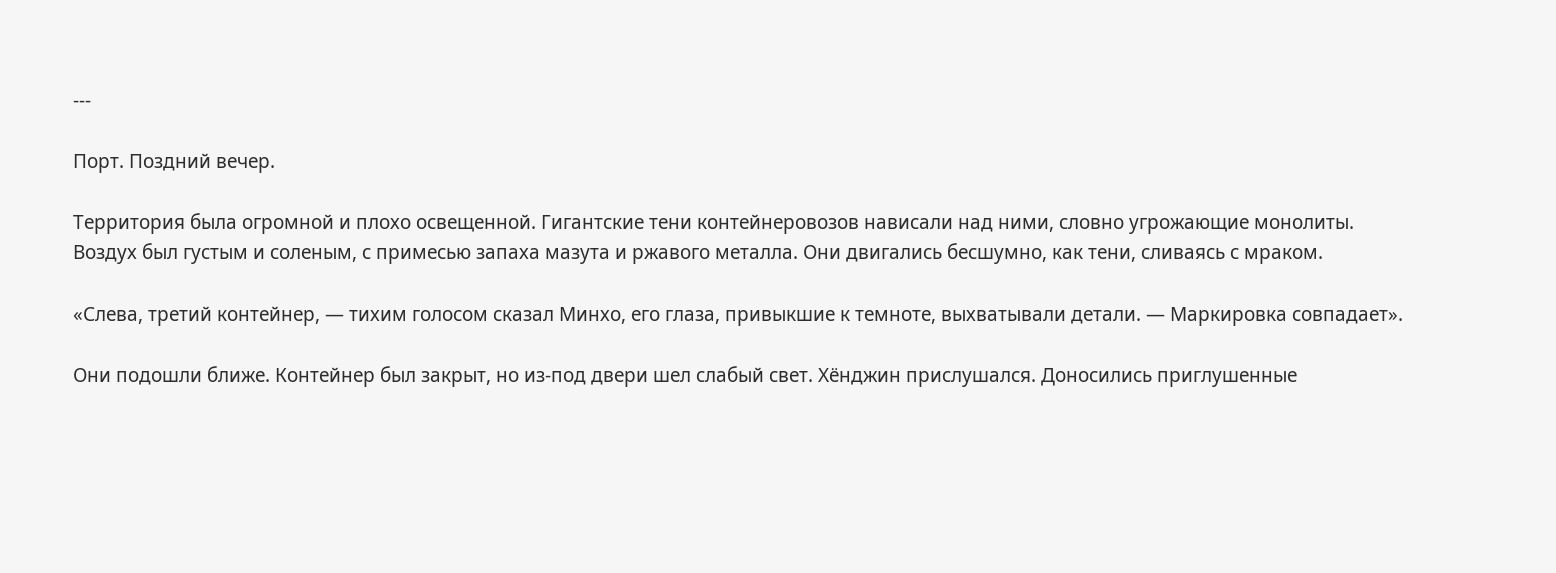---

Порт. Поздний вечер.

Территория была огромной и плохо освещенной. Гигантские тени контейнеровозов нависали над ними, словно угрожающие монолиты. Воздух был густым и соленым, с примесью запаха мазута и ржавого металла. Они двигались бесшумно, как тени, сливаясь с мраком.

«Слева, третий контейнер, — тихим голосом сказал Минхо, его глаза, привыкшие к темноте, выхватывали детали. — Маркировка совпадает».

Они подошли ближе. Контейнер был закрыт, но из-под двери шел слабый свет. Хёнджин прислушался. Доносились приглушенные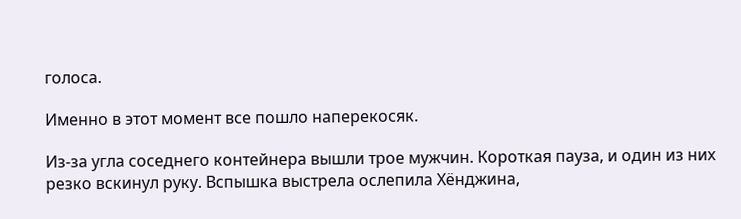голоса.

Именно в этот момент все пошло наперекосяк.

Из-за угла соседнего контейнера вышли трое мужчин. Короткая пауза, и один из них резко вскинул руку. Вспышка выстрела ослепила Хёнджина,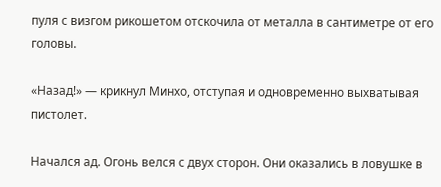пуля с визгом рикошетом отскочила от металла в сантиметре от его головы.

«Назад!» — крикнул Минхо, отступая и одновременно выхватывая пистолет.

Начался ад. Огонь велся с двух сторон. Они оказались в ловушке в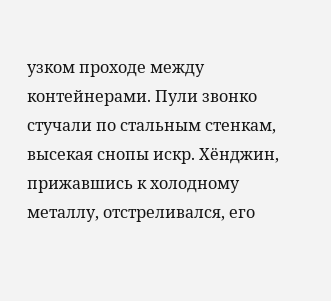узком проходе между контейнерами. Пули звонко стучали по стальным стенкам, высекая снопы искр. Хёнджин, прижавшись к холодному металлу, отстреливался, его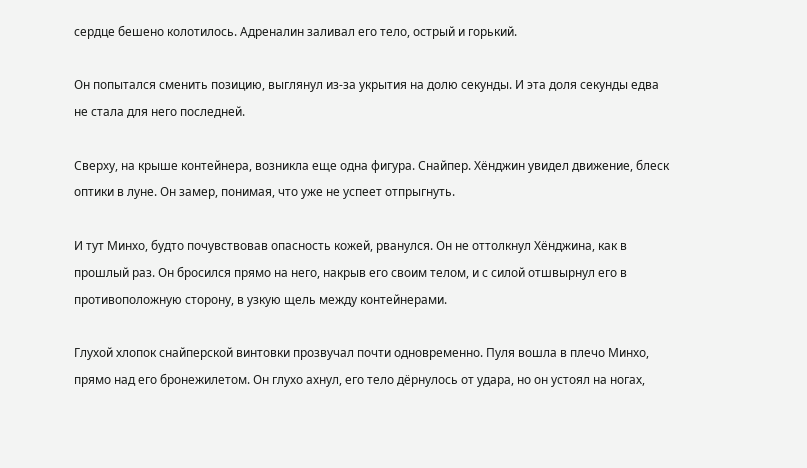сердце бешено колотилось. Адреналин заливал его тело, острый и горький.

Он попытался сменить позицию, выглянул из-за укрытия на долю секунды. И эта доля секунды едва не стала для него последней.

Сверху, на крыше контейнера, возникла еще одна фигура. Снайпер. Хёнджин увидел движение, блеск оптики в луне. Он замер, понимая, что уже не успеет отпрыгнуть.

И тут Минхо, будто почувствовав опасность кожей, рванулся. Он не оттолкнул Хёнджина, как в прошлый раз. Он бросился прямо на него, накрыв его своим телом, и с силой отшвырнул его в противоположную сторону, в узкую щель между контейнерами.

Глухой хлопок снайперской винтовки прозвучал почти одновременно. Пуля вошла в плечо Минхо, прямо над его бронежилетом. Он глухо ахнул, его тело дёрнулось от удара, но он устоял на ногах,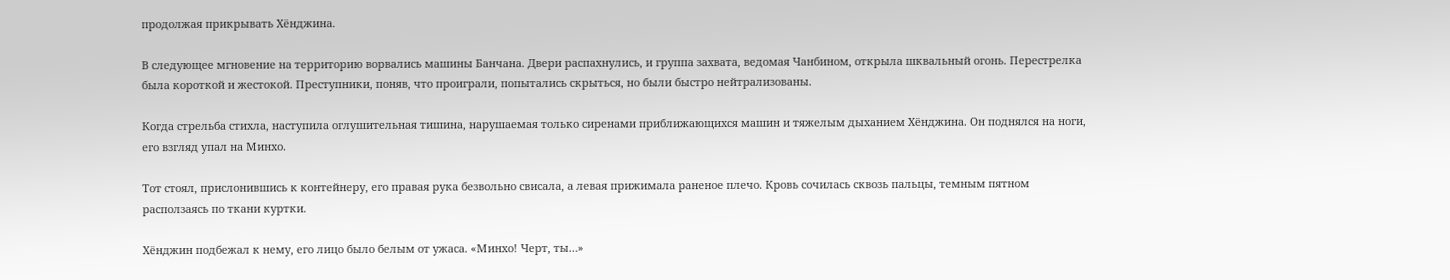продолжая прикрывать Хёнджина.

В следующее мгновение на территорию ворвались машины Банчана. Двери распахнулись, и группа захвата, ведомая Чанбином, открыла шквальный огонь. Перестрелка была короткой и жестокой. Преступники, поняв, что проиграли, попытались скрыться, но были быстро нейтрализованы.

Когда стрельба стихла, наступила оглушительная тишина, нарушаемая только сиренами приближающихся машин и тяжелым дыханием Хёнджина. Он поднялся на ноги, его взгляд упал на Минхо.

Тот стоял, прислонившись к контейнеру, его правая рука безвольно свисала, а левая прижимала раненое плечо. Кровь сочилась сквозь пальцы, темным пятном расползаясь по ткани куртки.

Хёнджин подбежал к нему, его лицо было белым от ужаса. «Минхо! Черт, ты…»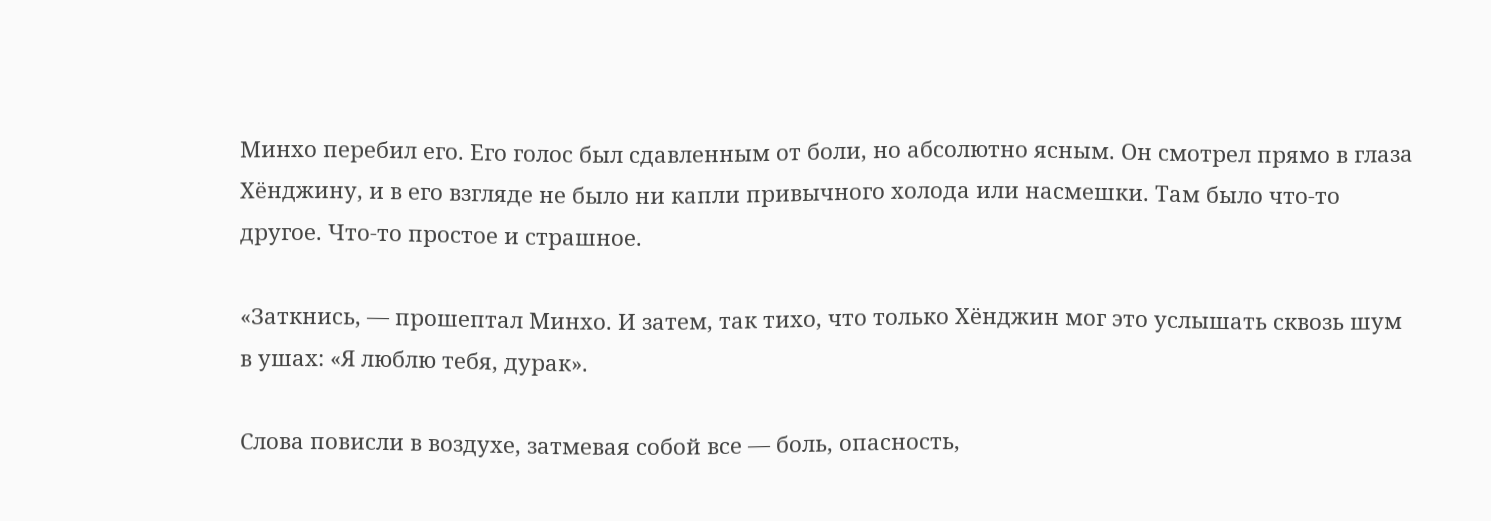Минхо перебил его. Его голос был сдавленным от боли, но абсолютно ясным. Он смотрел прямо в глаза Хёнджину, и в его взгляде не было ни капли привычного холода или насмешки. Там было что-то другое. Что-то простое и страшное.

«Заткнись, — прошептал Минхо. И затем, так тихо, что только Хёнджин мог это услышать сквозь шум в ушах: «Я люблю тебя, дурак».

Слова повисли в воздухе, затмевая собой все — боль, опасность,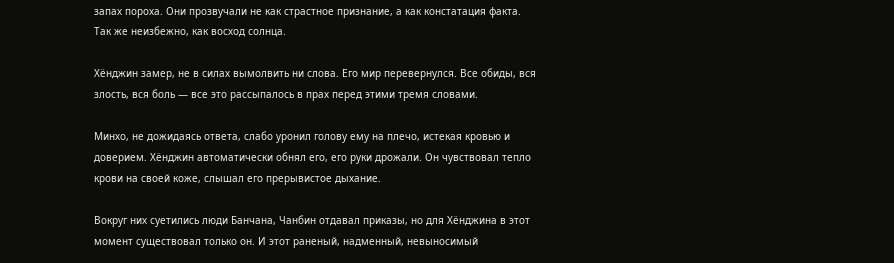запах пороха. Они прозвучали не как страстное признание, а как констатация факта. Так же неизбежно, как восход солнца.

Хёнджин замер, не в силах вымолвить ни слова. Его мир перевернулся. Все обиды, вся злость, вся боль — все это рассыпалось в прах перед этими тремя словами.

Минхо, не дожидаясь ответа, слабо уронил голову ему на плечо, истекая кровью и доверием. Хёнджин автоматически обнял его, его руки дрожали. Он чувствовал тепло крови на своей коже, слышал его прерывистое дыхание.

Вокруг них суетились люди Банчана, Чанбин отдавал приказы, но для Хёнджина в этот момент существовал только он. И этот раненый, надменный, невыносимый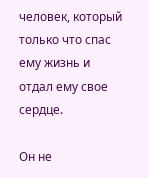человек, который только что спас ему жизнь и отдал ему свое сердце.

Он не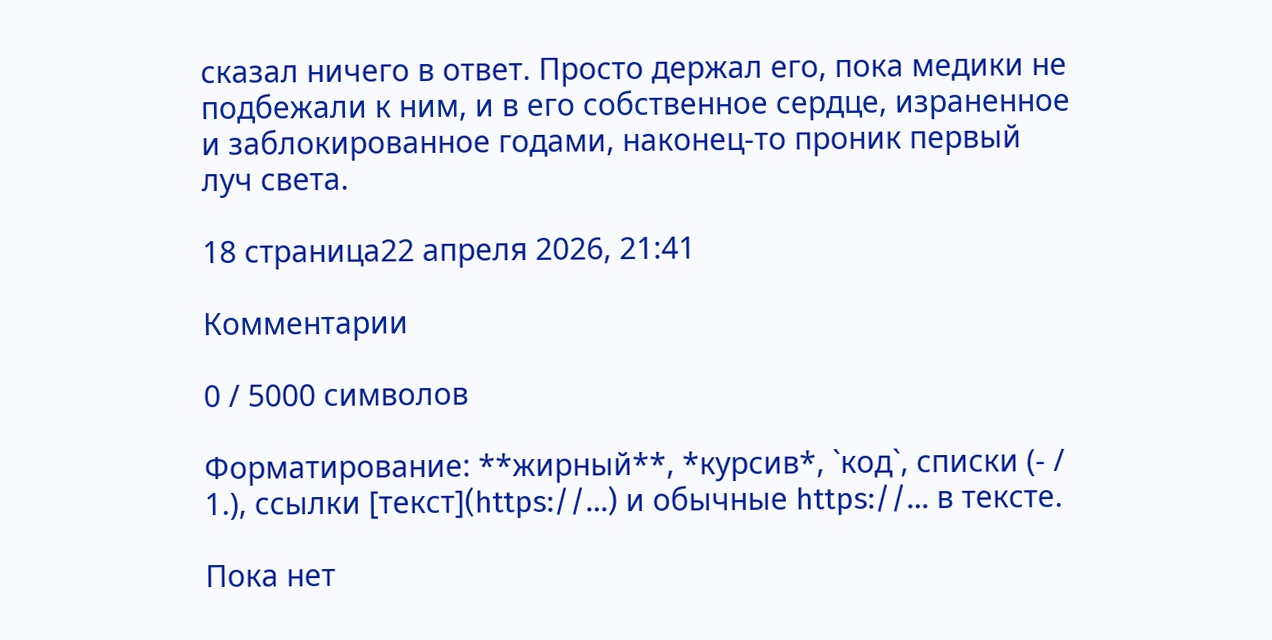сказал ничего в ответ. Просто держал его, пока медики не подбежали к ним, и в его собственное сердце, израненное и заблокированное годами, наконец-то проник первый луч света.

18 страница22 апреля 2026, 21:41

Комментарии

0 / 5000 символов

Форматирование: **жирный**, *курсив*, `код`, списки (- / 1.), ссылки [текст](https://…) и обычные https://… в тексте.

Пока нет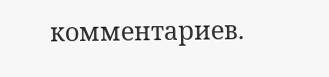комментариев.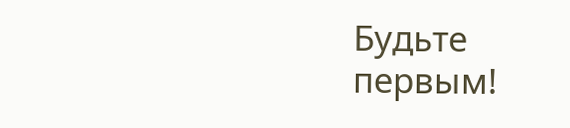Будьте первым!